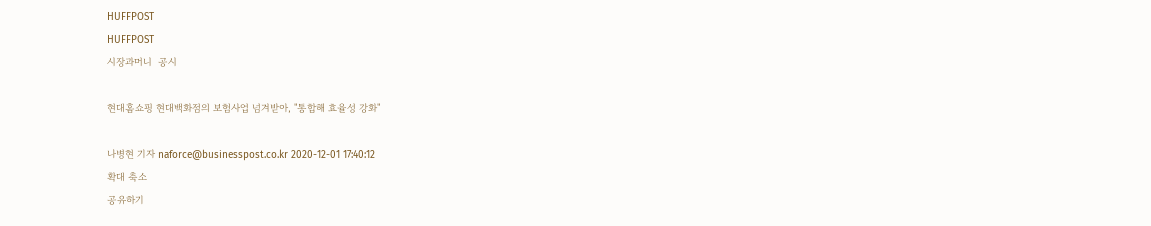HUFFPOST
HUFFPOST
시장과머니  공시

현대홈쇼핑 현대백화점의 보험사업 넘겨받아, "통합해 효율성 강화"

나병현 기자 naforce@businesspost.co.kr 2020-12-01 17:40:12
확대 축소
공유하기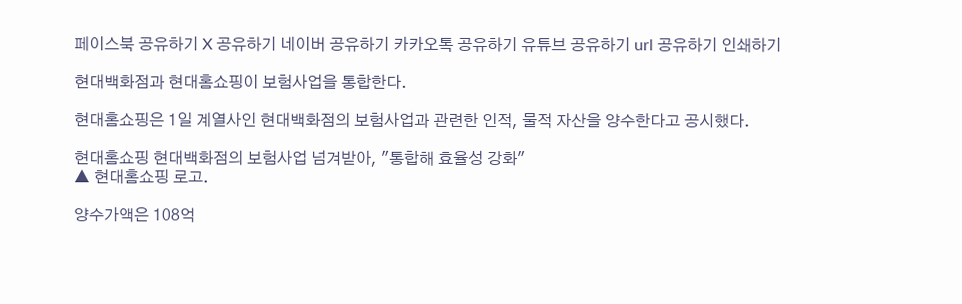페이스북 공유하기 X 공유하기 네이버 공유하기 카카오톡 공유하기 유튜브 공유하기 url 공유하기 인쇄하기

현대백화점과 현대홈쇼핑이 보험사업을 통합한다.

현대홈쇼핑은 1일 계열사인 현대백화점의 보험사업과 관련한 인적, 물적 자산을 양수한다고 공시했다.

현대홈쇼핑 현대백화점의 보험사업 넘겨받아, "통합해 효율성 강화"
▲ 현대홈쇼핑 로고.

양수가액은 108억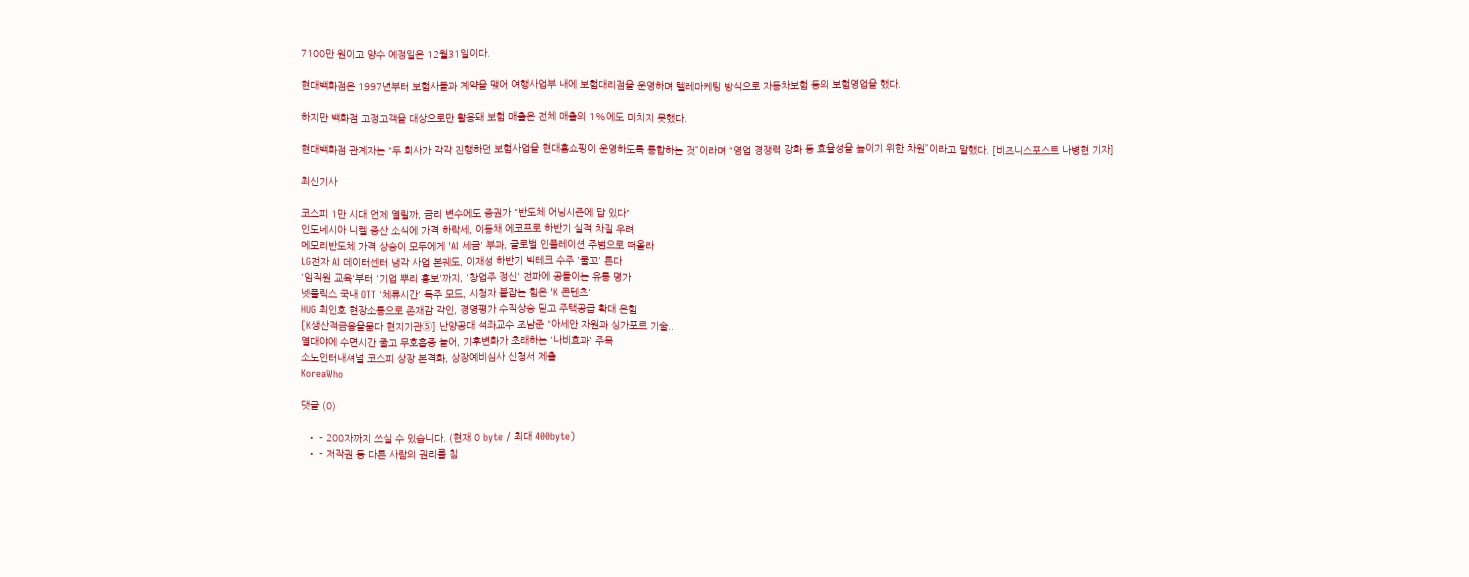7100만 원이고 양수 예정일은 12월31일이다.

현대백화점은 1997년부터 보험사들과 계약을 맺어 여행사업부 내에 보험대리점을 운영하며 텔레마케팅 방식으로 자동차보험 등의 보험영업을 했다.

하지만 백화점 고정고객을 대상으로만 활용돼 보험 매출은 전체 매출의 1%에도 미치지 못했다.

현대백화점 관계자는 “두 회사가 각각 진행하던 보험사업을 현대홈쇼핑이 운영하도록 통합하는 것”이라며 “영업 경쟁력 강화 등 효율성을 높이기 위한 차원”이라고 말했다. [비즈니스포스트 나병현 기자]

최신기사

코스피 1만 시대 언제 열릴까, 금리 변수에도 증권가 "반도체 어닝시즌에 답 있다"
인도네시아 니켈 증산 소식에 가격 하락세, 이동채 에코프로 하반기 실적 차질 우려
메모리반도체 가격 상승이 모두에게 'AI 세금' 부과, 글로벌 인플레이션 주범으로 떠올라
LG전자 AI 데이터센터 냉각 사업 본궤도, 이재성 하반기 빅테크 수주 '물꼬' 튼다
'임직원 교육'부터 '기업 뿌리 홍보'까지, '창업주 정신' 전파에 공들이는 유통 명가
넷플릭스 국내 OTT '체류시간' 독주 모드, 시청자 붙잡는 힘은 'K 콘텐츠'
HUG 최인호 현장소통으로 존재감 각인, 경영평가 수직상승 딛고 주택공급 확대 온힘
[K생산적금융을묻다 현지기관⑤] 난양공대 석좌교수 조남준 "아세안 자원과 싱가포르 기술..
열대야에 수면시간 줄고 무호흡증 늘어, 기후변화가 초래하는 '나비효과' 주목
소노인터내셔널 코스피 상장 본격화, 상장예비심사 신청서 제출
KoreaWho

댓글 (0)

  • - 200자까지 쓰실 수 있습니다. (현재 0 byte / 최대 400byte)
  • - 저작권 등 다른 사람의 권리를 침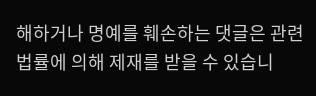해하거나 명예를 훼손하는 댓글은 관련 법률에 의해 제재를 받을 수 있습니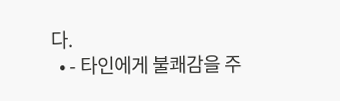다.
  • - 타인에게 불쾌감을 주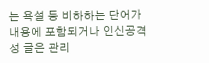는 욕설 등 비하하는 단어가 내용에 포함되거나 인신공격성 글은 관리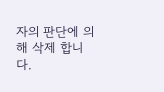자의 판단에 의해 삭제 합니다.